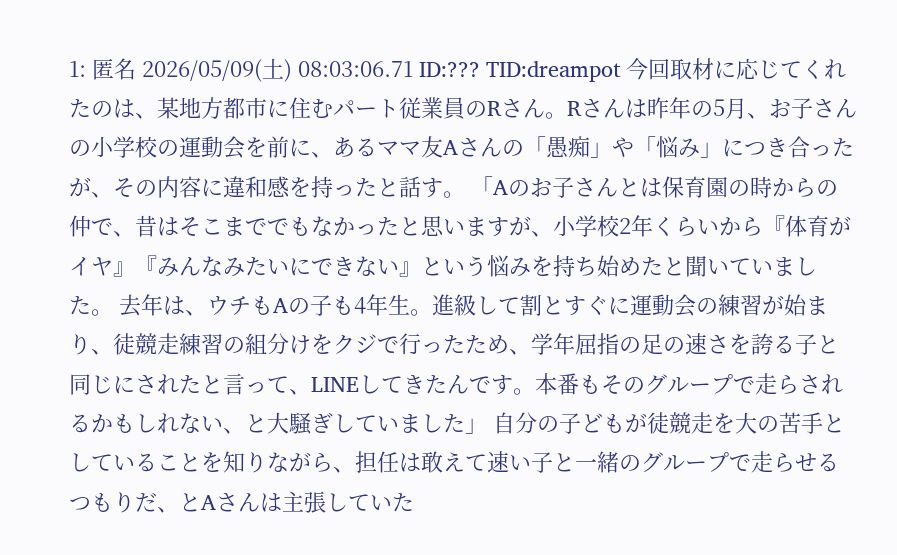1: 匿名 2026/05/09(土) 08:03:06.71 ID:??? TID:dreampot 今回取材に応じてくれたのは、某地方都市に住むパート従業員のRさん。Rさんは昨年の5月、お子さんの小学校の運動会を前に、あるママ友Aさんの「愚痴」や「悩み」につき合ったが、その内容に違和感を持ったと話す。 「Aのお子さんとは保育園の時からの仲で、昔はそこまででもなかったと思いますが、小学校2年くらいから『体育がイヤ』『みんなみたいにできない』という悩みを持ち始めたと聞いていました。 去年は、ウチもAの子も4年生。進級して割とすぐに運動会の練習が始まり、徒競走練習の組分けをクジで行ったため、学年屈指の足の速さを誇る子と同じにされたと言って、LINEしてきたんです。本番もそのグループで走らされるかもしれない、と大騒ぎしていました」 自分の子どもが徒競走を大の苦手としていることを知りながら、担任は敢えて速い子と一緒のグループで走らせるつもりだ、とAさんは主張していた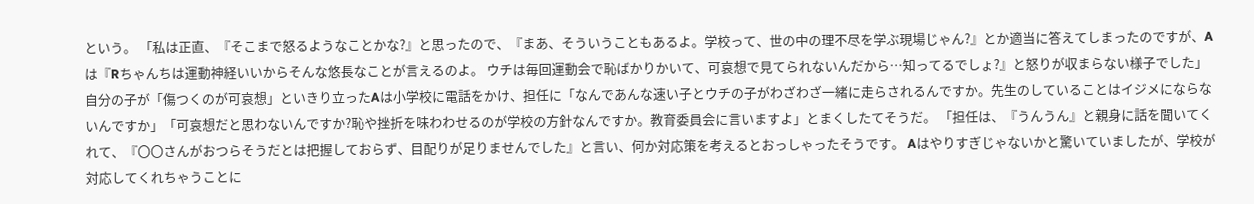という。 「私は正直、『そこまで怒るようなことかな?』と思ったので、『まあ、そういうこともあるよ。学校って、世の中の理不尽を学ぶ現場じゃん?』とか適当に答えてしまったのですが、Aは『Rちゃんちは運動神経いいからそんな悠長なことが言えるのよ。 ウチは毎回運動会で恥ばかりかいて、可哀想で見てられないんだから…知ってるでしょ?』と怒りが収まらない様子でした」 自分の子が「傷つくのが可哀想」といきり立ったAは小学校に電話をかけ、担任に「なんであんな速い子とウチの子がわざわざ一緒に走らされるんですか。先生のしていることはイジメにならないんですか」「可哀想だと思わないんですか?恥や挫折を味わわせるのが学校の方針なんですか。教育委員会に言いますよ」とまくしたてそうだ。 「担任は、『うんうん』と親身に話を聞いてくれて、『〇〇さんがおつらそうだとは把握しておらず、目配りが足りませんでした』と言い、何か対応策を考えるとおっしゃったそうです。 Aはやりすぎじゃないかと驚いていましたが、学校が対応してくれちゃうことに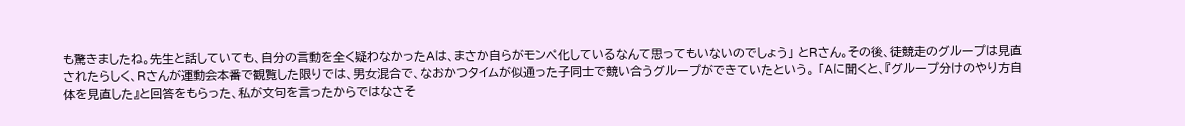も驚きましたね。先生と話していても、自分の言動を全く疑わなかったAは、まさか自らがモンペ化しているなんて思ってもいないのでしょう」 とRさん。その後、徒競走のグループは見直されたらしく、Rさんが運動会本番で観覧した限りでは、男女混合で、なおかつタイムが似通った子同士で競い合うグループができていたという。 「Aに聞くと、『グループ分けのやり方自体を見直した』と回答をもらった、私が文句を言ったからではなさそ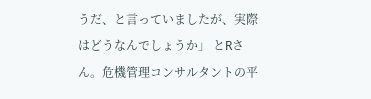うだ、と言っていましたが、実際はどうなんでしょうか」 とRさん。危機管理コンサルタントの平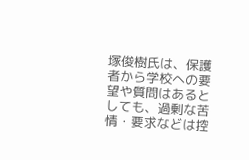塚俊樹氏は、保護者から学校への要望や質問はあるとしても、過剰な苦情・要求などは控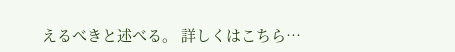えるべきと述べる。 詳しくはこちら…